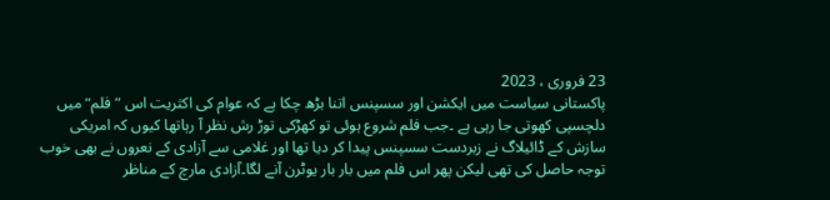23 فروری ، 2023
پاکستانی سیاست میں ایکشن اور سسپنس اتنا بڑھ چکا ہے کہ عوام کی اکثریت اس ’’فلم‘‘ میں دلچسپی کھوتی جا رہی ہے ۔جب فلم شروع ہوئی تو کھڑکی توڑ رش نظر آ رہاتھا کیوں کہ امریکی سازش کے ڈائیلاگ نے زبردست سسپنس پیدا کر دیا تھا اور غلامی سے آزادی کے نعروں نے بھی خوب توجہ حاصل کی تھی لیکن پھر اس فلم میں بار بار یوٹرن آنے لگا۔آزادی مارچ کے مناظر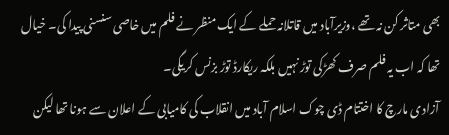بھی متاثر کن نہ تھے ،وزیرآباد میں قاتلانہ حملے کے ایک منظر نے فلم میں خاصی سنسنی پیدا کی۔ خیال تھا کہ اب یہ فلم صرف کھڑکی توڑ نہیں بلکہ ریکارڈ توڑ بزنس کریگی۔
آزادی مارچ کا اختتام ڈی چوک اسلام آباد میں انقلاب کی کامیابی کے اعلان سے ہونا تھا لیکن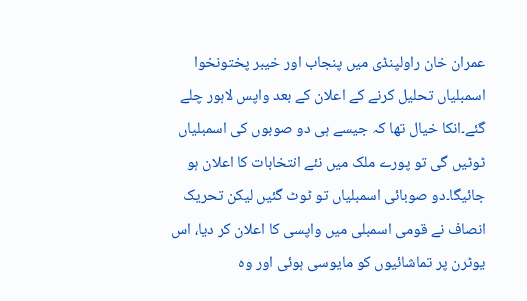عمران خان راولپنڈی میں پنجاب اور خیبر پختونخوا اسمبلیاں تحلیل کرنے کے اعلان کے بعد واپس لاہور چلے گئے۔انکا خیال تھا کہ جیسے ہی دو صوبوں کی اسمبلیاں ٹوٹیں گی تو پورے ملک میں نئے انتخابات کا اعلان ہو جائیگا۔دو صوبائی اسمبلیاں تو ٹوٹ گئیں لیکن تحریک انصاف نے قومی اسمبلی میں واپسی کا اعلان کر دیا، اس یوٹرن پر تماشائیوں کو مایوسی ہوئی اور وہ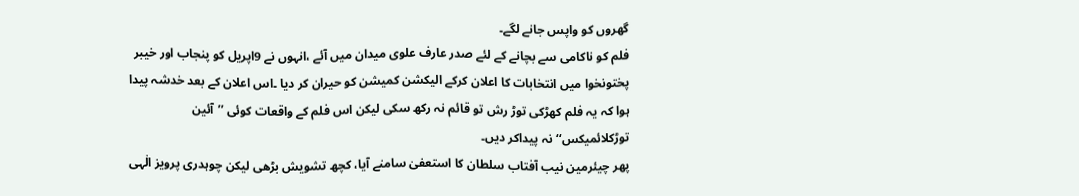گھروں کو واپس جانے لگے۔
فلم کو ناکامی سے بچانے کے لئے صدر عارف علوی میدان میں آئے ،انہوں نے 9اپریل کو پنجاب اور خیبر پختونخوا میں انتخابات کا اعلان کرکے الیکشن کمیشن کو حیران کر دیا ۔اس اعلان کے بعد خدشہ پیدا ہوا کہ یہ فلم کھڑکی توڑ رش تو قائم نہ رکھ سکی لیکن اس فلم کے واقعات کوئی ’’آئین توڑکلائمیکس‘‘ نہ پیداکر دیں۔
پھر چیئرمین نیب آفتاب سلطان کا استعفیٰ سامنے آیا، کچھ تشویش بڑھی لیکن چوہدری پرویز الٰہی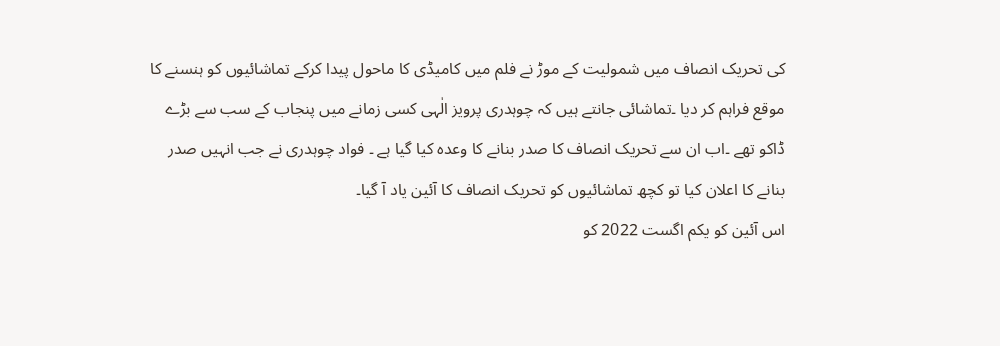کی تحریک انصاف میں شمولیت کے موڑ نے فلم میں کامیڈی کا ماحول پیدا کرکے تماشائیوں کو ہنسنے کا موقع فراہم کر دیا ۔تماشائی جانتے ہیں کہ چوہدری پرویز الٰہی کسی زمانے میں پنجاب کے سب سے بڑے ڈاکو تھے ۔اب ان سے تحریک انصاف کا صدر بنانے کا وعدہ کیا گیا ہے ۔ فواد چوہدری نے جب انہیں صدر بنانے کا اعلان کیا تو کچھ تماشائیوں کو تحریک انصاف کا آئین یاد آ گیا۔
اس آئین کو یکم اگست 2022 کو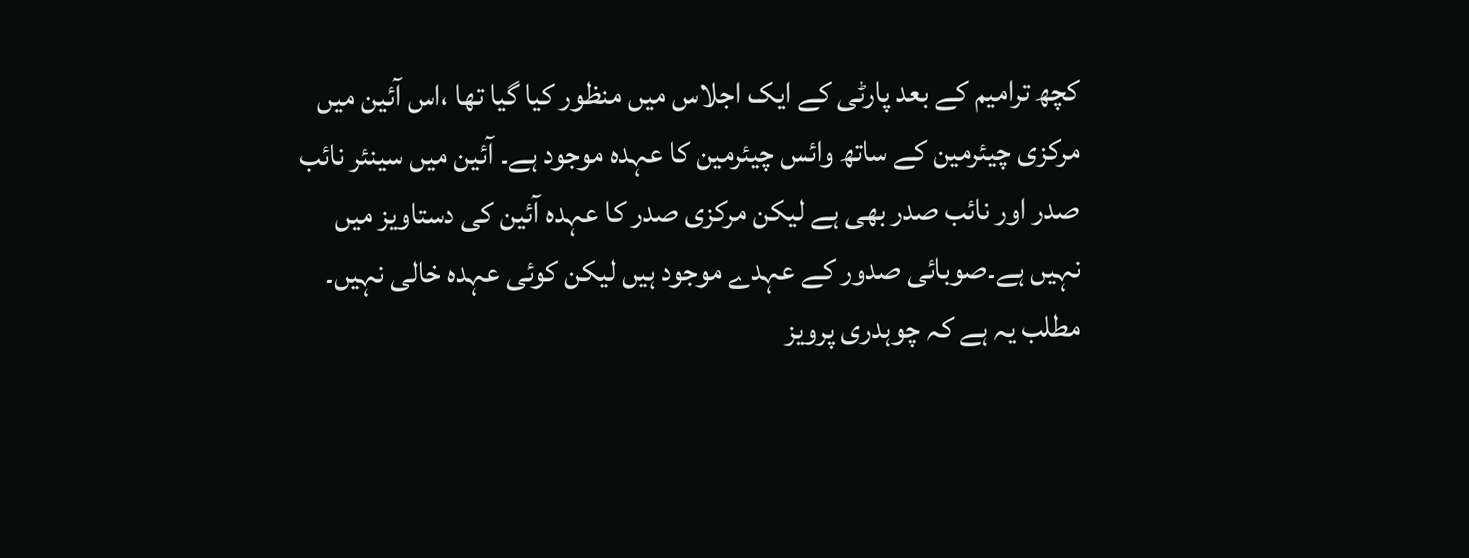کچھ ترامیم کے بعد پارٹی کے ایک اجلاس میں منظور کیا گیا تھا ،اس آئین میں مرکزی چیئرمین کے ساتھ وائس چیئرمین کا عہدہ موجود ہے۔ آئین میں سینئر نائب صدر اور نائب صدر بھی ہے لیکن مرکزی صدر کا عہدہ آئین کی دستاویز میں نہیں ہے۔صوبائی صدور کے عہدے موجود ہیں لیکن کوئی عہدہ خالی نہیں۔
مطلب یہ ہے کہ چوہدری پرویز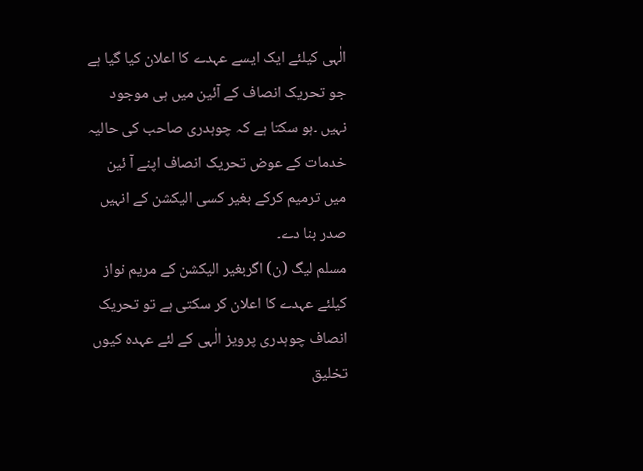الٰہی کیلئے ایک ایسے عہدے کا اعلان کیا گیا ہے جو تحریک انصاف کے آئین میں ہی موجود نہیں ۔ہو سکتا ہے کہ چوہدری صاحب کی حالیہ خدمات کے عوض تحریک انصاف اپنے آ ئین میں ترمیم کرکے بغیر کسی الیکشن کے انہیں صدر بنا دے۔
مسلم لیگ (ن) اگربغیر الیکشن کے مریم نواز کیلئے عہدے کا اعلان کر سکتی ہے تو تحریک انصاف چوہدری پرویز الٰہی کے لئے عہدہ کیوں تخلیق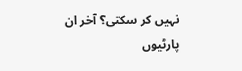نہیں کر سکتی؟ آخر ان پارٹیوں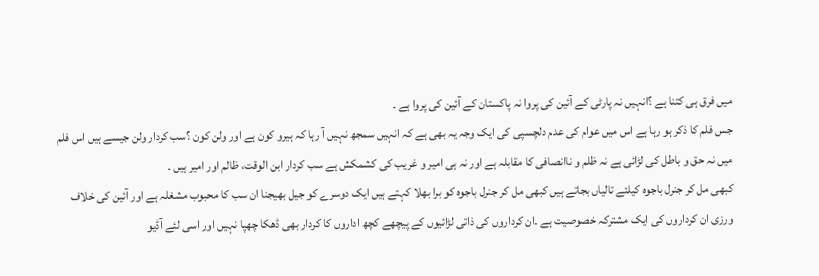میں فرق ہی کتنا ہے ؟انہیں نہ پارٹی کے آئین کی پروا نہ پاکستان کے آئین کی پروا ہے ۔
جس فلم کا ذکر ہو رہا ہے اس میں عوام کی عدم دلچسپی کی ایک وجہ یہ بھی ہے کہ انہیں سمجھ نہیں آ رہا کہ ہیرو کون ہے اور ولن کون ؟سب کردار ولن جیسے ہیں اس فلم میں نہ حق و باطل کی لڑائی ہے نہ ظلم و ناانصافی کا مقابلہ ہے اور نہ ہی امیر و غریب کی کشمکش ہے سب کردار ابن الوقت، ظالم اور امیر ہیں ۔
کبھی مل کر جنرل باجوہ کیلئے تالیاں بجاتے ہیں کبھی مل کر جنرل باجوہ کو برا بھلا کہتے ہیں ایک دوسرے کو جیل بھیجنا ان سب کا محبوب مشغلہ ہے اور آئین کی خلاف ورزی ان کرداروں کی ایک مشترکہ خصوصیت ہے ۔ان کرداروں کی ذاتی لڑائیوں کے پیچھے کچھ اداروں کا کردار بھی ڈھکا چھپا نہیں اور اسی لئے آڈیو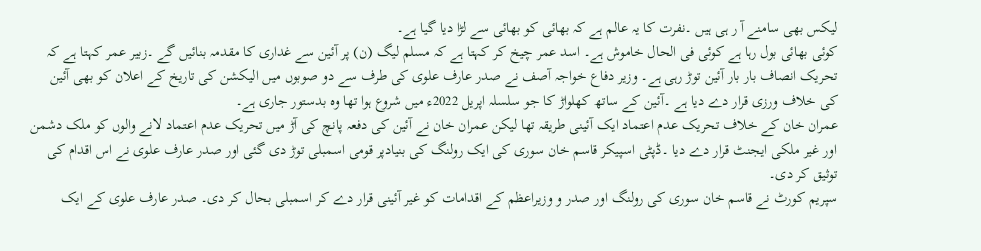لیکس بھی سامنے آ ر ہی ہیں ۔نفرت کا یہ عالم ہے کہ بھائی کو بھائی سے لڑا دیا گیا ہے۔
کوئی بھائی بول رہا ہے کوئی فی الحال خاموش ہے۔ اسد عمر چیخ کر کہتا ہے کہ مسلم لیگ (ن) پر آئین سے غداری کا مقدمہ بنائیں گے ۔زبیر عمر کہتا ہے کہ تحریک انصاف بار بار آئین توڑ رہی ہے۔ وزیر دفاع خواجہ آصف نے صدر عارف علوی کی طرف سے دو صوبوں میں الیکشن کی تاریخ کے اعلان کو بھی آئین کی خلاف ورزی قرار دے دیا ہے ۔آئین کے ساتھ کھلواڑ کا جو سلسلہ اپریل 2022ء میں شروع ہوا تھا وہ بدستور جاری ہے۔
عمران خان کے خلاف تحریک عدم اعتماد ایک آئینی طریقہ تھا لیکن عمران خان نے آئین کی دفعہ پانچ کی آڑ میں تحریک عدم اعتماد لانے والوں کو ملک دشمن اور غیر ملکی ایجنٹ قرار دے دیا ۔ڈپٹی اسپیکر قاسم خان سوری کی ایک رولنگ کی بنیادپر قومی اسمبلی توڑ دی گئی اور صدر عارف علوی نے اس اقدام کی توثیق کر دی۔
سپریم کورٹ نے قاسم خان سوری کی رولنگ اور صدر و وزیراعظم کے اقدامات کو غیر آئینی قرار دے کر اسمبلی بحال کر دی۔ صدر عارف علوی کے ایک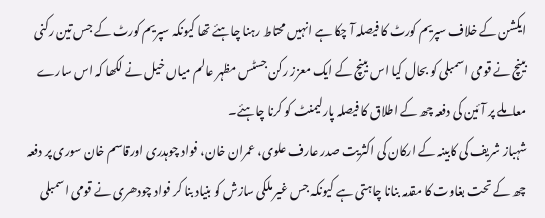ایکشن کے خلاف سپریم کورٹ کا فیصلہ آ چکا ہے انہیں محتاط رہنا چاہئے تھا کیونکہ سپریم کورٹ کے جس تین رکنی بینچ نے قومی اسمبلی کو بحال کیا اس بینچ کے ایک معزز رکن جسٹس مظہر عالم میاں خیل نے لکھا کہ اس سارے معاملے پر آئین کی دفعہ چھ کے اطلاق کا فیصلہ پارلیمنٹ کو کرنا چاہئے۔
شہباز شریف کی کابینہ کے ارکان کی اکثریت صدر عارف علوی، عمران خان، فواد چوہدری اورقاسم خان سوری پر دفعہ چھ کے تحت بغاوت کا مقدمہ بنانا چاہتی ہے کیونکہ جس غیر ملکی سازش کو بنیاد بنا کر فواد چودھری نے قومی اسمبلی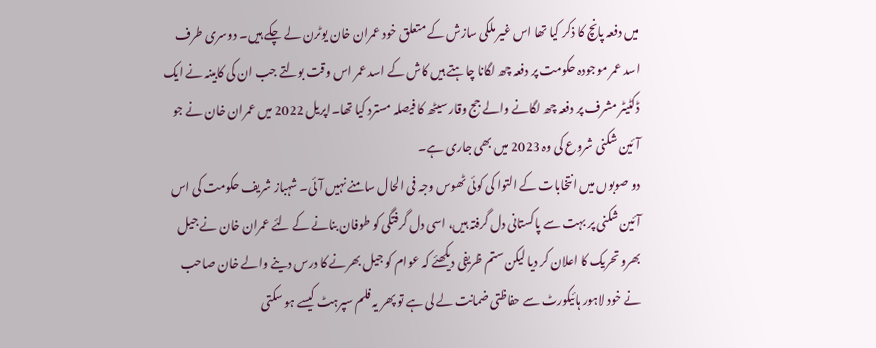میں دفعہ پانچ کا ذکر کیا تھا اس غیر ملکی سازش کے متعلق خود عمران خان یوٹرن لے چکے ہیں۔ دوسری طرف اسد عمر موجودہ حکومت پر دفعہ چھ لگانا چاہتے ہیں کاش کے اسد عمر اس وقت بولتے جب ان کی کابینہ نے ایک ڈکٹیٹر مشرف پر دفعہ چھ لگانے والے جج وقار سیٹھ کا فیصلہ مسترد کیا تھا۔اپریل 2022 میں عمران خان نے جو آئین شکنی شروع کی وہ 2023 میں بھی جاری ہے۔
دو صوبوں میں انتخابات کے التوا کی کوئی ٹھوس وجہ فی الحال سامنے نہیں آئی۔ شہباز شریف حکومت کی اس آئین شکنی پر بہت سے پاکستانی دل گرفتہ ہیں، اسی دل گرفتگی کو طوفان بنانے کے لئے عمران خان نے جیل بھرو تحریک کا اعلان کر دیا لیکن ستم ظریفی دیکھئے کہ عوام کو جیل بھرنے کا درس دینے والے خان صاحب نے خود لاہور ہائیکورٹ سے حفاظتی ضمانت لے لی ہے تو پھر یہ فلم سپرہٹ کیسے ہو سکتی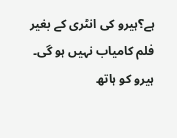ہے؟ہیرو کی انٹری کے بغیر فلم کامیاب نہیں ہو گی۔
ہیرو کو ہاتھ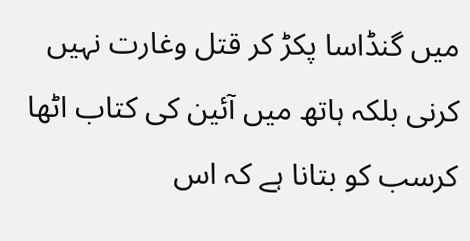میں گنڈاسا پکڑ کر قتل وغارت نہیں کرنی بلکہ ہاتھ میں آئین کی کتاب اٹھا کرسب کو بتانا ہے کہ اس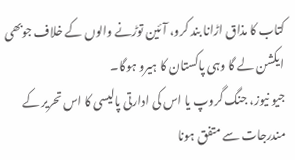کتاب کا مذاق اڑانا بند کرو، آئین توڑنے والوں کے خلاف جوبھی ایکشن لے گا وہی پاکستان کا ہیرو ہوگا۔
جیو نیوز، جنگ گروپ یا اس کی ادارتی پالیسی کا اس تحریر کے مندرجات سے متفق ہونا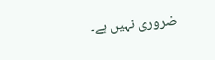ضروری نہیں ہے۔